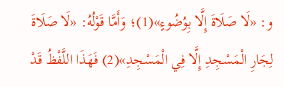و: «لَا صَلَاةَ إِلَّا بِوُضُوءٍ»(1)؛ وَأَمَّا قَوْلُهُ: «لَا صَلَاةَ لِجَارِ الْمَسْجِدِ إِلَّا فِي الْمَسْجِدِ»(2) فَهَذَا اللَّفْظُ قَدْ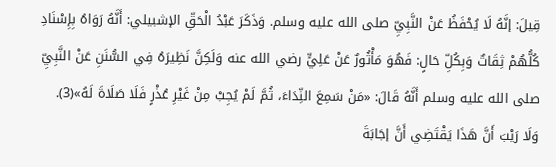قِيلَ: إنَّهُ لَا يُحْفَظُ عَنْ النَّبِيِّ صلى الله عليه وسلم. وَذَكَرَ عَبْدُ الْحَقِّ الإشبيلي: أَنَّهُ رَوَاهُ بِإِسْنَادِ كُلُّهُمْ ثِقَاتٌ وَبِكُلِّ حَالٍ: فَهُوَ مَأْثُورٌ عَنْ عَلِيٍّ رضي الله عنه وَلَكِنَّ نَظِيرَهُ فِي السُّنَنِ عَنْ النَّبِيِّ صلى الله عليه وسلم أَنَّهُ قَالَ: «مَنْ سَمِعَ النِّدَاءَ، ثُمَّ لَمْ يُجِبْ مِنْ غَيْرِ عُذْرٍ فَلَا صَلَاةَ لَهُ»(3). وَلَا رَيْبَ أَنَّ هَذَا يَقْتَضِي أَنَّ إجَابَةَ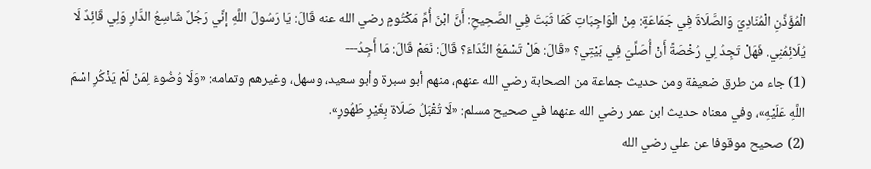الْمُؤَذِّنِ الْمُنَادِيَ وَالصَّلَاةَ فِي جَمَاعَةٍ: مِنْ الْوَاجِبَاتِ كَمَا ثَبَتَ فِي الصَّحِيحِ: أَنَّ ابْنَ أُمِّ مَكْتُومٍ رضي الله عنه قَالَ: يَا رَسُولَ اللَّهِ إنِّي رَجُلٌ شَاسِعُ الدَّارِ وَلِي قَائِدٌ لَا يُلَائِمُنِي. فَهَلْ تَجِدُ لِي رُخْصَةً أَنْ أُصَلِّيَ فِي بَيْتِي؟ «قَالَ: هَلْ تَسْمَعُ النِّدَاءَ؟ قَالَ: نَعَمْ قَالَ: مَا أَجِدُ---
(1) جاء من طرق ضعيفة ومن حديث جماعة من الصحابة رضي الله عنهم، منهم أبو سبرة وأبو سعيد، وسهل، وغيرهم وتمامه: «وَلَا وُضُوءَ لِمَنْ لَمْ يَذْكُرِ اسْمَ اللَّهِ عَلَيْهِ»، وفي معناه حديث ابن عمر رضي الله عنهما في صحيح مسلم: «لَا تُقْبَلُ صَلَاة بِغَيْرِ طَهُورٍ».
(2) صحيح موقوفا عن علي رضي الله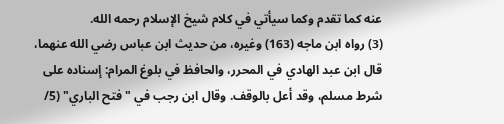عنه كما تقدم وكما سيأتي في كلام شيخ الإسلام رحمه الله.
(3) رواه ابن ماجه (163) وغيره، من حديث ابن عباس رضي الله عنهما، قال ابن عبد الهادي في المحرر، والحافظ في بلوغ المرام: إسناده على شرط مسلم، وقد أعل بالوقف. وقال ابن رجب في " فتح الباري" (5/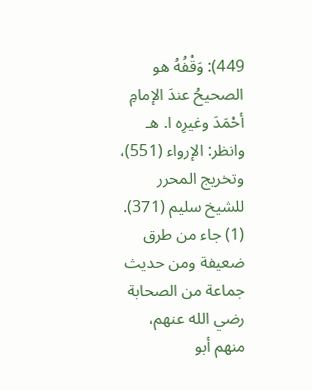449): وَقْفُهُ هو الصحيحُ عندَ الإمامِ أحْمَدَ وغيرِه ا. هـ وانظر: الإرواء (551)، وتخريج المحرر للشيخ سليم (371).
(1) جاء من طرق ضعيفة ومن حديث جماعة من الصحابة رضي الله عنهم، منهم أبو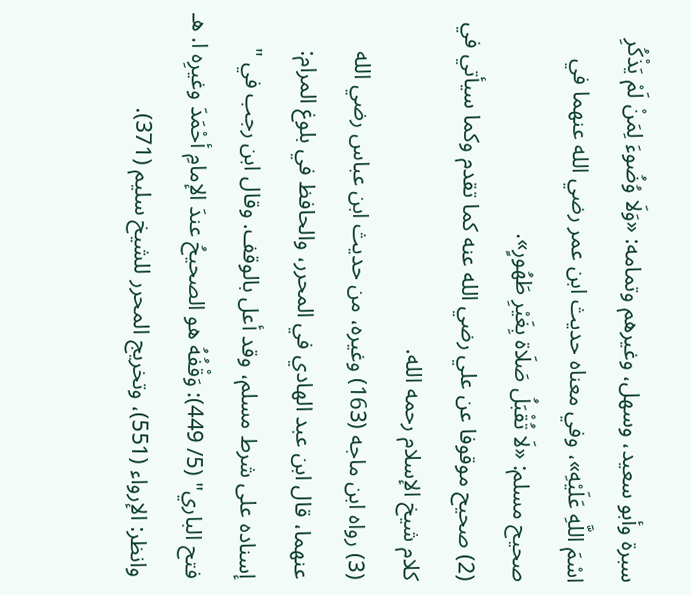سبرة وأبو سعيد، وسهل، وغيرهم وتمامه: «وَلَا وُضُوءَ لِمَنْ لَمْ يَذْكُرِ اسْمَ اللَّهِ عَلَيْهِ»، وفي معناه حديث ابن عمر رضي الله عنهما في صحيح مسلم: «لَا تُقْبَلُ صَلَاة بِغَيْرِ طَهُورٍ».
(2) صحيح موقوفا عن علي رضي الله عنه كما تقدم وكما سيأتي في كلام شيخ الإسلام رحمه الله.
(3) رواه ابن ماجه (163) وغيره، من حديث ابن عباس رضي الله عنهما، قال ابن عبد الهادي في المحرر، والحافظ في بلوغ المرام: إسناده على شرط مسلم، وقد أعل بالوقف. وقال ابن رجب في " فتح الباري" (5/ 449): وَقْفُهُ هو الصحيحُ عندَ الإمامِ أحْمَدَ وغيرِه ا. هـ وانظر: الإرواء (551)، وتخريج المحرر للشيخ سليم (371).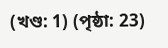(খণ্ড: 1) (পৃষ্ঠা: 23)